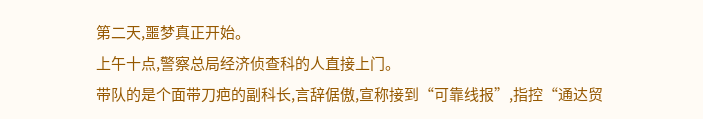第二天,噩梦真正开始。
上午十点,警察总局经济侦查科的人直接上门。
带队的是个面带刀疤的副科长,言辞倨傲,宣称接到“可靠线报”,指控“通达贸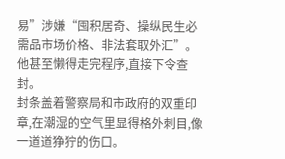易”涉嫌“囤积居奇、操纵民生必需品市场价格、非法套取外汇”。
他甚至懒得走完程序,直接下令查封。
封条盖着警察局和市政府的双重印章,在潮湿的空气里显得格外刺目,像一道道狰狞的伤口。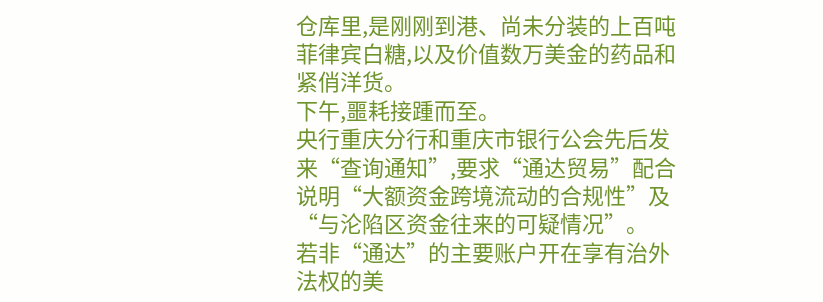仓库里,是刚刚到港、尚未分装的上百吨菲律宾白糖,以及价值数万美金的药品和紧俏洋货。
下午,噩耗接踵而至。
央行重庆分行和重庆市银行公会先后发来“查询通知”,要求“通达贸易”配合说明“大额资金跨境流动的合规性”及“与沦陷区资金往来的可疑情况”。
若非“通达”的主要账户开在享有治外法权的美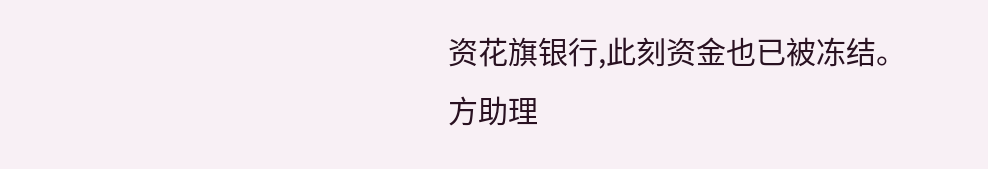资花旗银行,此刻资金也已被冻结。
方助理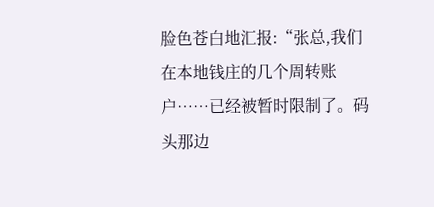脸色苍白地汇报:“张总,我们在本地钱庄的几个周转账户……已经被暂时限制了。码头那边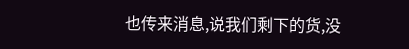也传来消息,说我们剩下的货,没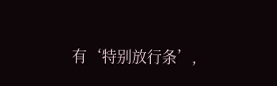有‘特别放行条’,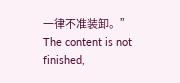一律不准装卸。”
The content is not finished,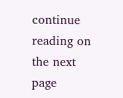continue reading on the next page